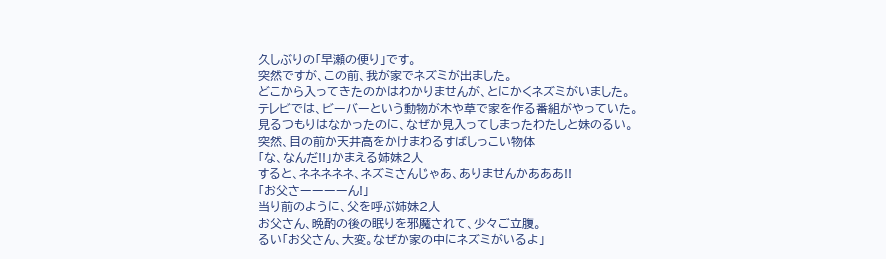久しぶりの「早瀬の便り」です。
突然ですが、この前、我が家でネズミが出ました。
どこから入ってきたのかはわかりませんが、とにかくネズミがいました。
テレビでは、ビーバーという動物が木や草で家を作る番組がやっていた。
見るつもりはなかったのに、なぜか見入ってしまったわたしと妹のるい。
突然、目の前か天井高をかけまわるすばしっこい物体
「な、なんだ!!」かまえる姉妹2人
すると、ネネネネネ、ネズミさんじゃあ、ありませんかあああ!!
「お父さーーーーん!」
当り前のように、父を呼ぶ姉妹2人
お父さん、晩酌の後の眠りを邪魔されて、少々ご立腹。
るい「お父さん、大変。なぜか家の中にネズミがいるよ」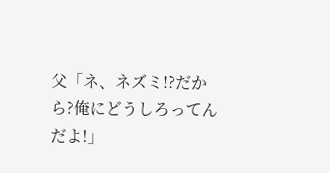父「ネ、ネズミ!?だから?俺にどうしろってんだよ!」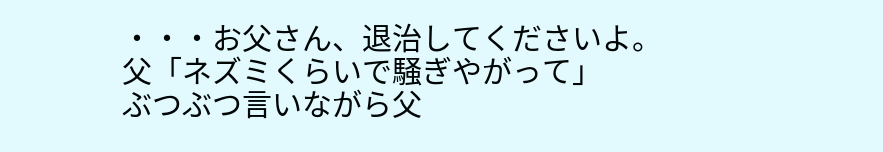・・・お父さん、退治してくださいよ。
父「ネズミくらいで騒ぎやがって」
ぶつぶつ言いながら父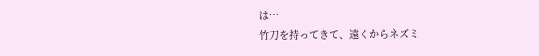は…
竹刀を持ってきて、遠くからネズミ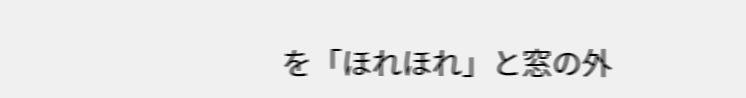を「ほれほれ」と窓の外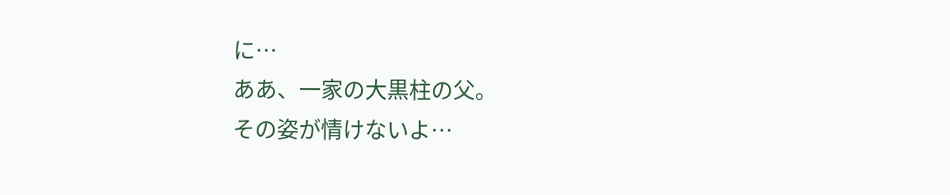に…
ああ、一家の大黒柱の父。
その姿が情けないよ…